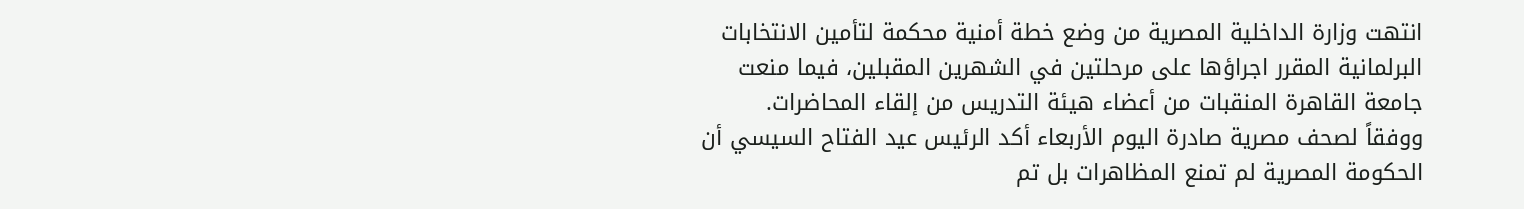انتهت وزارة الداخلية المصرية من وضع خطة أمنية محكمة لتأمين الانتخابات البرلمانية المقرر اجراؤها على مرحلتين في الشهرين المقبلين، فيما منعت جامعة القاهرة المنقبات من أعضاء هيئة التدريس من إلقاء المحاضرات.
ووفقاً لصحف مصرية صادرة اليوم الأربعاء أكد الرئيس عيد الفتاح السيسي أن الحكومة المصرية لم تمنع المظاهرات بل تم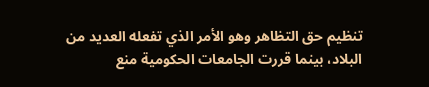تنظيم حق التظاهر وهو الأمر الذي تفعله العديد من البلاد، بينما قررت الجامعات الحكومية منع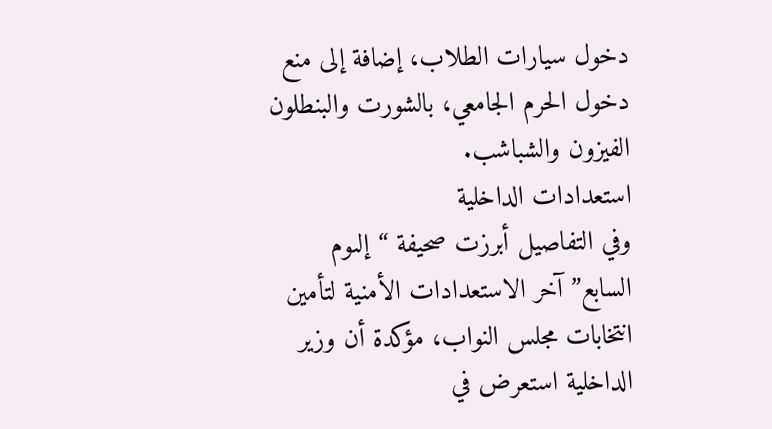دخول سيارات الطلاب، إضافة إلى منع دخول الحرم الجامعي، بالشورت والبنطلون الفيزون والشباشب.
استعدادات الداخلية
وفي التفاصيل أبرزت صحيفة “إلىوم السابع” آخر الاستعدادات الأمنية لتأمين انتخابات مجلس النواب، مؤكدة أن وزير الداخلية استعرض في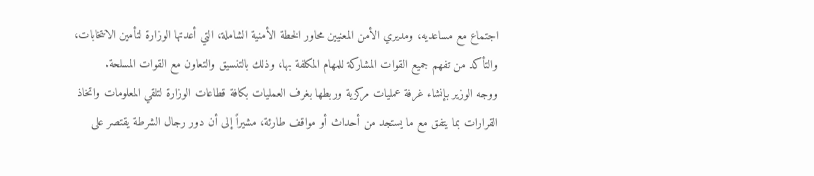اجتماع مع مساعديه، ومديري الأمن المعنيين محاور الخطة الأمنية الشاملة، التي أعدتها الوزارة لتأمين الانتخابات، والتأكد من تفهم جميع القوات المشاركة للمهام المكلفة بها، وذلك بالتنسيق والتعاون مع القوات المسلحة.
ووجه الوزير بإنشاء غرفة عمليات مركزية وربطها بغرف العمليات بكافة قطاعات الوزارة لتلقي المعلومات واتخاذ القرارات بما يتفق مع ما يستجد من أحداث أو مواقف طارئة، مشيراً إلى أن دور رجال الشرطة يقتصر على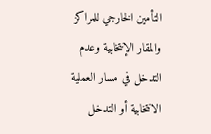التأمين الخارجي للمراكز والمقار الإنتخابية وعدم التدخل في مسار العملية الانتخابية أو التدخل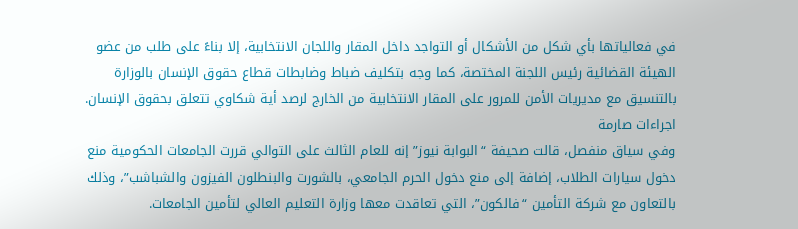في فعالياتها بأي شكل من الأشكال أو التواجد داخل المقار واللجان الانتخابية، إلا بناءً على طلب من عضو الهيئة القضائية رئيس اللجنة المختصة، كما وجه بتكليف ضباط وضابطات قطاع حقوق الإنسان بالوزارة بالتنسيق مع مديريات الأمن للمرور على المقار الانتخابية من الخارج لرصد أية شكاوي تتعلق بحقوق الإنسان.
اجراءات صارمة
وفي سياق منفصل، قالت صحيفة “البوابة نيوز” إنه للعام الثالث على التوالي قررت الجامعات الحكومية منع دخول سيارات الطلاب، إضافة إلى منع دخول الحرم الجامعي، بالشورت والبنطلون الفيزون والشباشب”، وذلك بالتعاون مع شركة التأمين “فالكون”، التي تعاقدت معها وزارة التعليم العالي لتأمين الجامعات.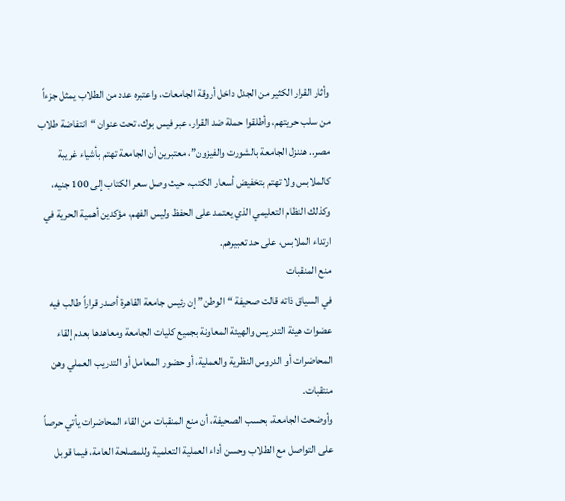وأثار القرار الكثير من الجدل داخل أروقة الجامعات، واعتبره عدد من الطلاب يمثل جزءاً من سلب حريتهم، وأطلقوا حملة ضد القرار، عبر فيس بوك، تحت عنوان “انتفاضة طلاب مصر.. هننزل الجامعة بالشورت والفيزون”، معتبرين أن الجامعة تهتم بأشياء غريبة كالملابس ولا تهتم بتخفيض أسعار الكتب، حيث وصل سعر الكتاب إلى 100 جنيه، وكذلك النظام التعليمي الذي يعتمد على الحفظ وليس الفهم، مؤكدين أهمية الحرية في ارتداء الملابس، على حد تعبيرهم.
منع المنقبات
في السياق ذاته قالت صحيفة “الوطن” إن رئيس جامعة القاهرة أصدر قراراً طالب فيه عضوات هيئة التدريس والهيئة المعاونة بجميع كليات الجامعة ومعاهدها بعدم إلقاء المحاضرات أو الدروس النظرية والعملية، أو حضور المعامل أو التدريب العملي وهن منتقبات.
وأوضحت الجامعة، بحسب الصحيفة، أن منع المنقبات من القاء المحاضرات يأتي حرصاً على التواصل مع الطلاب وحسن أداء العملية التعلمية وللمصلحة العامة، فيما قوبل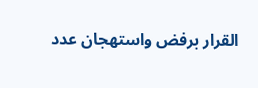القرار برفض واستهجان عدد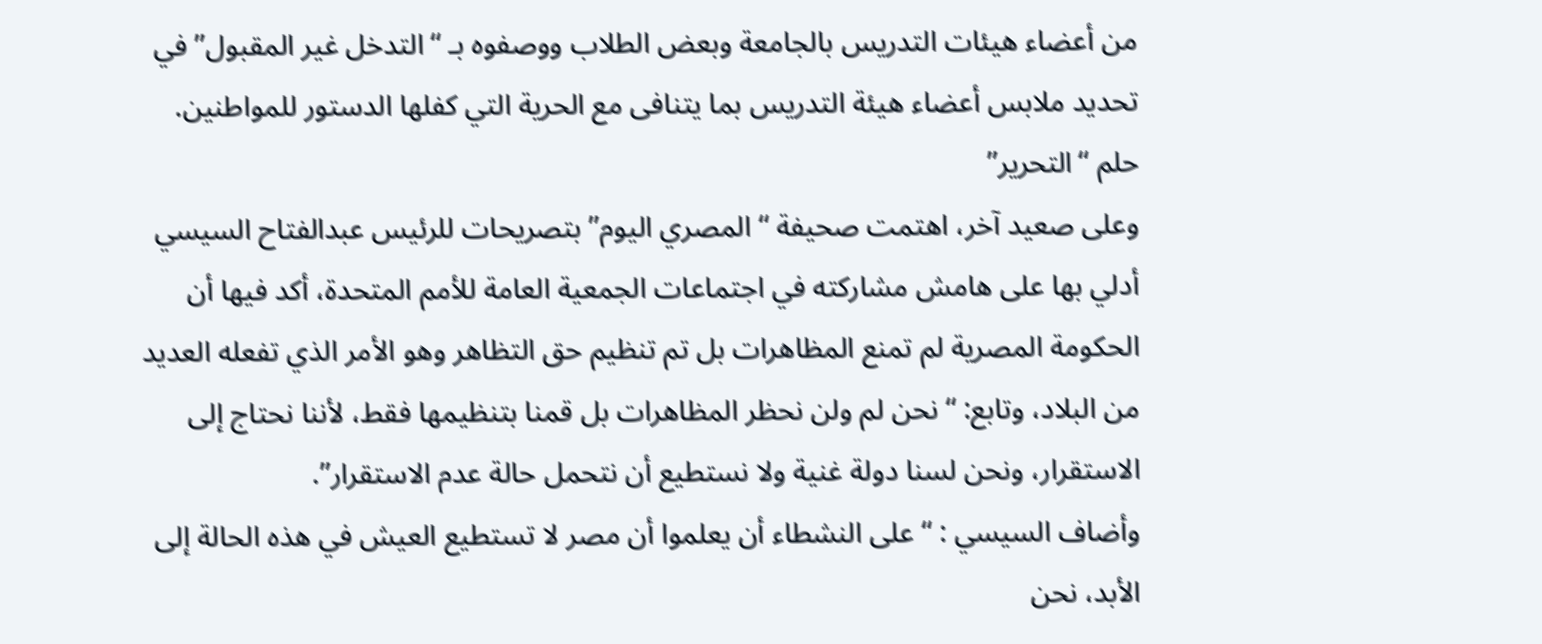من أعضاء هيئات التدريس بالجامعة وبعض الطلاب ووصفوه بـ “التدخل غير المقبول” في تحديد ملابس أعضاء هيئة التدريس بما يتنافى مع الحرية التي كفلها الدستور للمواطنين.
حلم “التحرير”
وعلى صعيد آخر، اهتمت صحيفة “المصري اليوم” بتصريحات للرئيس عبدالفتاح السيسي أدلي بها على هامش مشاركته في اجتماعات الجمعية العامة للأمم المتحدة، أكد فيها أن الحكومة المصرية لم تمنع المظاهرات بل تم تنظيم حق التظاهر وهو الأمر الذي تفعله العديد من البلاد، وتابع: “نحن لم ولن نحظر المظاهرات بل قمنا بتنظيمها فقط، لأننا نحتاج إلى الاستقرار، ونحن لسنا دولة غنية ولا نستطيع أن نتحمل حالة عدم الاستقرار”.
وأضاف السيسي : “على النشطاء أن يعلموا أن مصر لا تستطيع العيش في هذه الحالة إلى الأبد، نحن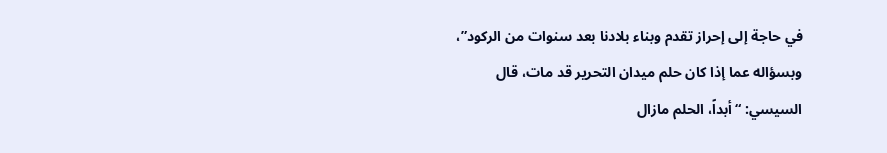في حاجة إلى إحراز تقدم وبناء بلادنا بعد سنوات من الركود”، وبسؤاله عما إذا كان حلم ميدان التحرير قد مات، قال السيسي: “أبداً، الحلم مازال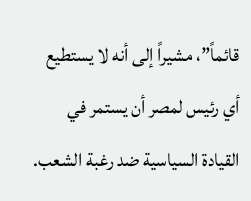قائماً”، مشيراً إلى أنه لا يستطيع أي رئيس لمصر أن يستمر في القيادة السياسية ضد رغبة الشعب.